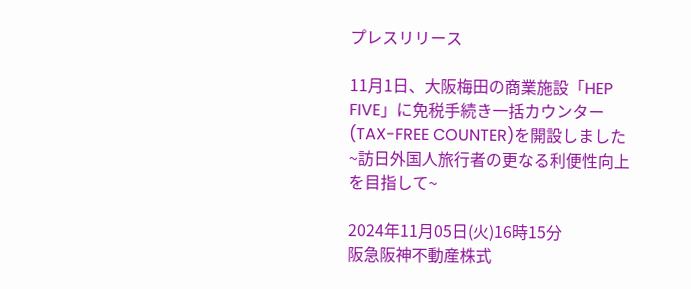プレスリリース

11月1日、大阪梅田の商業施設「HEP FIVE」に免税手続き一括カウンター(TAX-FREE COUNTER)を開設しました~訪日外国人旅行者の更なる利便性向上を目指して~

2024年11月05日(火)16時15分
阪急阪神不動産株式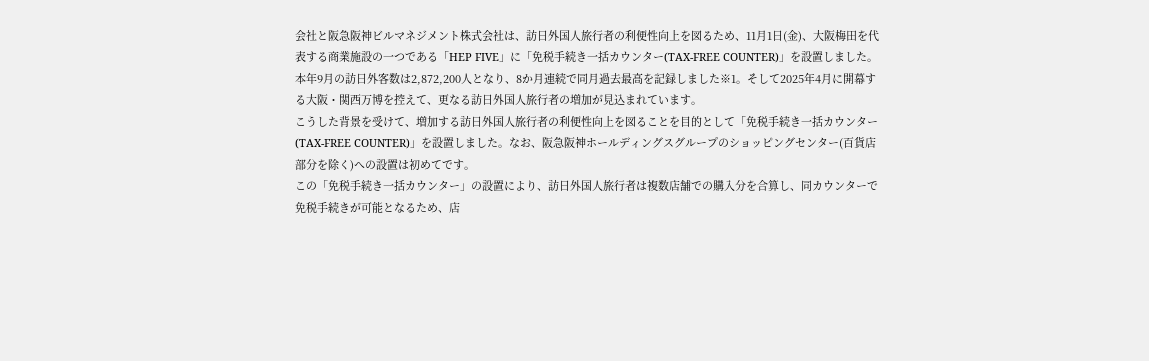会社と阪急阪神ビルマネジメント株式会社は、訪日外国人旅行者の利便性向上を図るため、11月1日(金)、大阪梅田を代表する商業施設の一つである「HEP FIVE」に「免税手続き一括カウンター(TAX-FREE COUNTER)」を設置しました。
本年9月の訪日外客数は2,872,200人となり、8か月連続で同月過去最高を記録しました※1。そして2025年4月に開幕する大阪・関西万博を控えて、更なる訪日外国人旅行者の増加が見込まれています。
こうした背景を受けて、増加する訪日外国人旅行者の利便性向上を図ることを目的として「免税手続き一括カウンター(TAX-FREE COUNTER)」を設置しました。なお、阪急阪神ホールディングスグループのショッピングセンター(百貨店部分を除く)への設置は初めてです。
この「免税手続き一括カウンター」の設置により、訪日外国人旅行者は複数店舗での購入分を合算し、同カウンターで免税手続きが可能となるため、店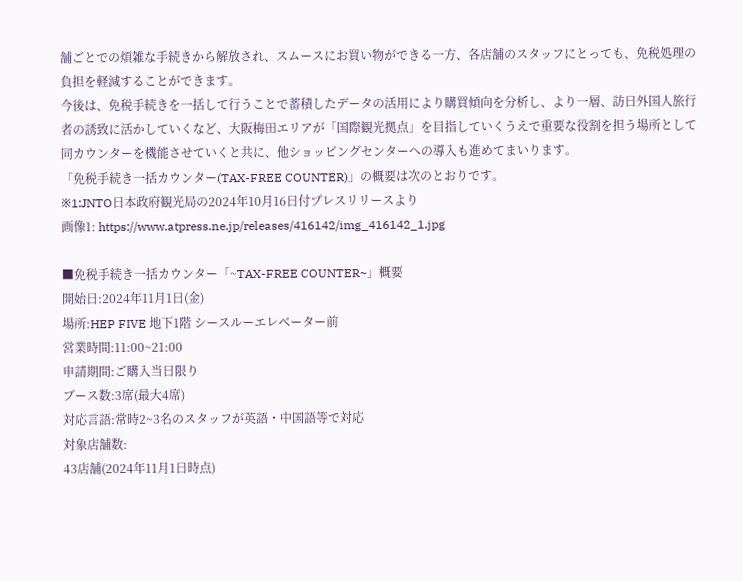舗ごとでの煩雑な手続きから解放され、スムースにお買い物ができる一方、各店舗のスタッフにとっても、免税処理の負担を軽減することができます。
今後は、免税手続きを一括して行うことで蓄積したデータの活用により購買傾向を分析し、より一層、訪日外国人旅行者の誘致に活かしていくなど、大阪梅田エリアが「国際観光拠点」を目指していくうえで重要な役割を担う場所として同カウンターを機能させていくと共に、他ショッピングセンターへの導入も進めてまいります。
「免税手続き一括カウンター(TAX-FREE COUNTER)」の概要は次のとおりです。
※1:JNTO日本政府観光局の2024年10月16日付プレスリリースより
画像1: https://www.atpress.ne.jp/releases/416142/img_416142_1.jpg

■免税手続き一括カウンター「~TAX-FREE COUNTER~」概要
開始日:2024年11月1日(金)
場所:HEP FIVE 地下1階 シースルーエレベーター前
営業時間:11:00~21:00
申請期間:ご購入当日限り
ブース数:3席(最大4席)
対応言語:常時2~3名のスタッフが英語・中国語等で対応
対象店舗数:
43店舗(2024年11月1日時点)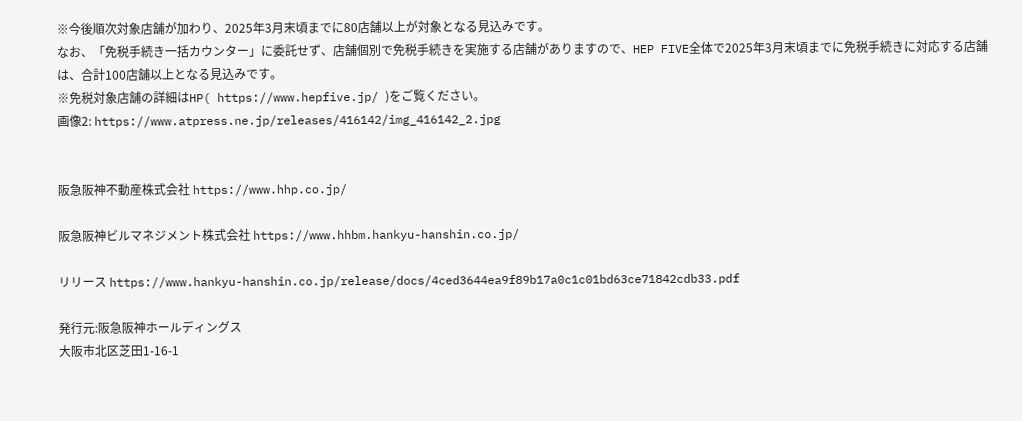※今後順次対象店舗が加わり、2025年3月末頃までに80店舗以上が対象となる見込みです。
なお、「免税手続き一括カウンター」に委託せず、店舗個別で免税手続きを実施する店舗がありますので、HEP FIVE全体で2025年3月末頃までに免税手続きに対応する店舗は、合計100店舗以上となる見込みです。
※免税対象店舗の詳細はHP( https://www.hepfive.jp/ )をご覧ください。
画像2: https://www.atpress.ne.jp/releases/416142/img_416142_2.jpg


阪急阪神不動産株式会社 https://www.hhp.co.jp/

阪急阪神ビルマネジメント株式会社 https://www.hhbm.hankyu-hanshin.co.jp/

リリース https://www.hankyu-hanshin.co.jp/release/docs/4ced3644ea9f89b17a0c1c01bd63ce71842cdb33.pdf

発行元:阪急阪神ホールディングス
大阪市北区芝田1-16-1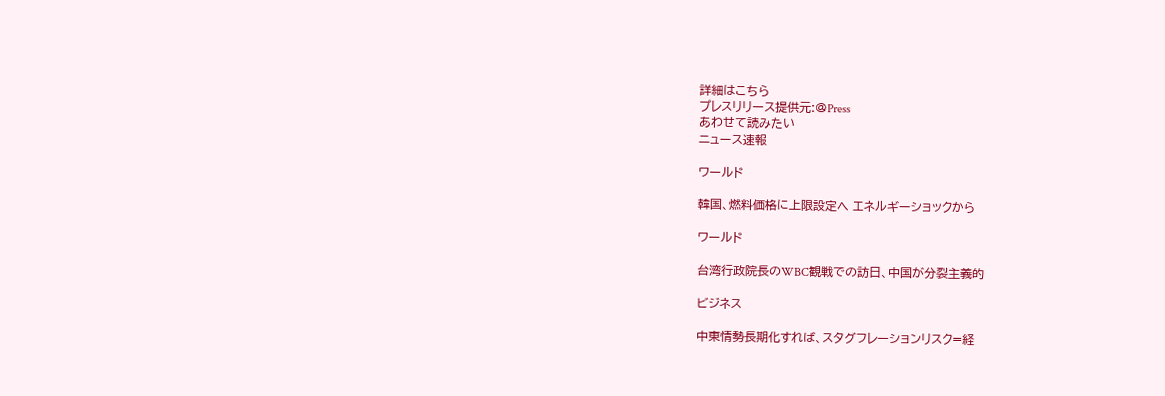詳細はこちら
プレスリリース提供元:@Press
あわせて読みたい
ニュース速報

ワールド

韓国、燃料価格に上限設定へ エネルギーショックから

ワールド

台湾行政院長のWBC観戦での訪日、中国が分裂主義的

ビジネス

中東情勢長期化すれば、スタグフレーションリスク=経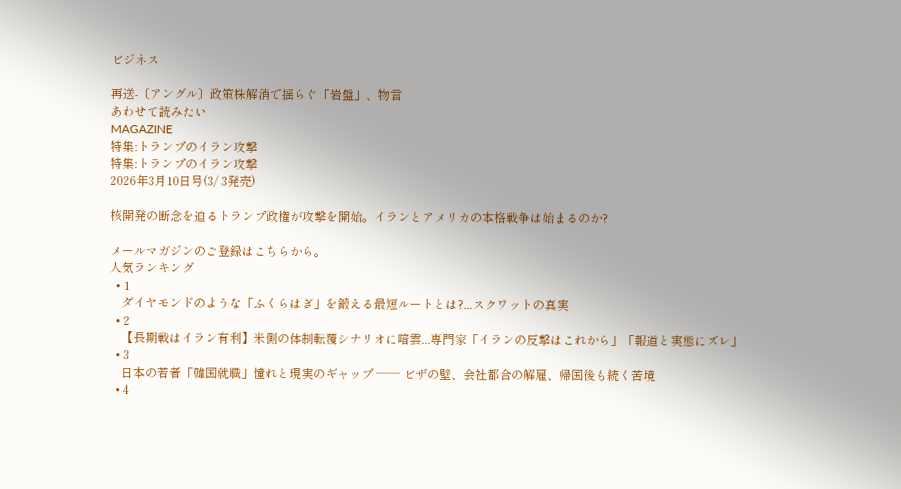ビジネス

再送-〔アングル〕政策株解消で揺らぐ「岩盤」、物言
あわせて読みたい
MAGAZINE
特集:トランプのイラン攻撃
特集:トランプのイラン攻撃
2026年3月10日号(3/ 3発売)

核開発の断念を迫るトランプ政権が攻撃を開始。イランとアメリカの本格戦争は始まるのか?

メールマガジンのご登録はこちらから。
人気ランキング
  • 1
    ダイヤモンドのような「ふくらはぎ」を鍛える最短ルートとは?...スクワットの真実
  • 2
    【長期戦はイラン有利】米側の体制転覆シナリオに暗雲...専門家「イランの反撃はこれから」「報道と実態にズレ」
  • 3
    日本の若者「韓国就職」憧れと現実のギャップ ── ビザの壁、会社都合の解雇、帰国後も続く苦境
  • 4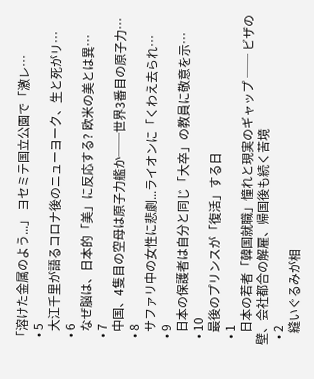「溶けた金属のよう...」 ヨセミテ国立公園で「激レ…
  • 5
    大江千里が語るコロナ後のニューヨーク、生と死がリ…
  • 6
    なぜ脳は、日本的「美」に反応する? 欧米の美とは異…
  • 7
    中国、4隻目の空母は原子力艦か──世界3番目の原子力…
  • 8
    サファリ中の女性に悲劇...ライオンに「くわえ去られ…
  • 9
    日本の保護者は自分と同じ「大卒」の教員に敬意を示…
  • 10
    最後のプリンスが「復活」する日
  • 1
    日本の若者「韓国就職」憧れと現実のギャップ ── ビザの壁、会社都合の解雇、帰国後も続く苦境
  • 2
    縫いぐるみが相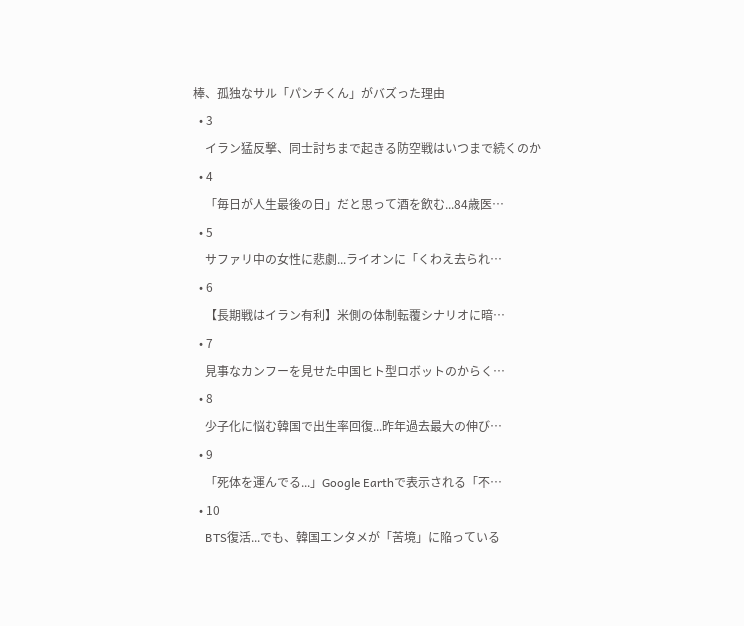棒、孤独なサル「パンチくん」がバズった理由
  • 3
    イラン猛反撃、同士討ちまで起きる防空戦はいつまで続くのか
  • 4
    「毎日が人生最後の日」だと思って酒を飲む...84歳医…
  • 5
    サファリ中の女性に悲劇...ライオンに「くわえ去られ…
  • 6
    【長期戦はイラン有利】米側の体制転覆シナリオに暗…
  • 7
    見事なカンフーを見せた中国ヒト型ロボットのからく…
  • 8
    少子化に悩む韓国で出生率回復...昨年過去最大の伸び…
  • 9
    「死体を運んでる...」Google Earthで表示される「不…
  • 10
    BTS復活...でも、韓国エンタメが「苦境」に陥っている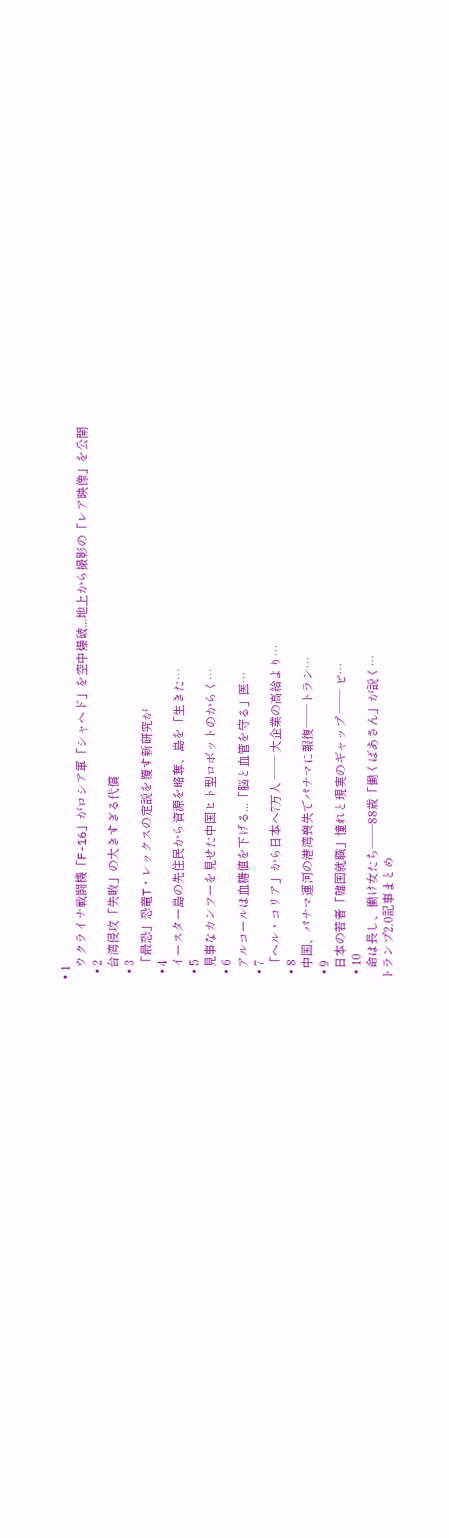• 1
    ウクライナ戦闘機「F-16」がロシア軍「シャヘド」を空中爆破...地上から撮影の「レア映像」を公開
  • 2
    台湾侵攻「失敗」の大きすぎる代償
  • 3
    「最恐」恐竜T・レックスの定説を覆す新研究が
  • 4
    イースター島の先住民から資源を略奪、島を「生きた…
  • 5
    見事なカンフーを見せた中国ヒト型ロボットのからく…
  • 6
    アルコールは血糖値を下げる...「脳と血管を守る」医…
  • 7
    「ヘル・コリア」から日本へ7万人 ── 大企業の高給より…
  • 8
    中国、パナマ運河の港湾喪失でパナマに報復──トラン…
  • 9
    日本の若者「韓国就職」憧れと現実のギャップ ── ビ…
  • 10
    命は長し、働け女たち――88歳「働くばあさん」が説く…
トランプ2.0記事まとめ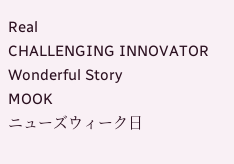Real
CHALLENGING INNOVATOR
Wonderful Story
MOOK
ニューズウィーク日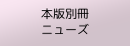本版別冊
ニューズ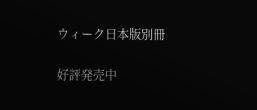ウィーク日本版別冊

好評発売中